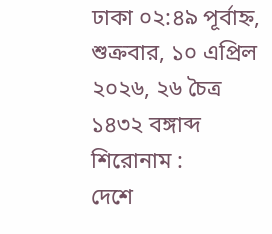ঢাকা ০২:৪৯ পূর্বাহ্ন, শুক্রবার, ১০ এপ্রিল ২০২৬, ২৬ চৈত্র ১৪৩২ বঙ্গাব্দ
শিরোনাম :
দেশে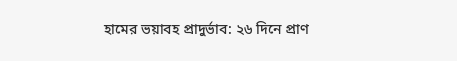হামের ভয়াবহ প্রাদুর্ভাব: ২৬ দিনে প্রাণ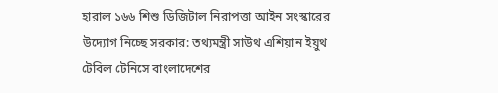হারাল ১৬৬ শিশু ডিজিটাল নিরাপত্তা আইন সংস্কারের উদ্যোগ নিচ্ছে সরকার: তথ্যমন্ত্রী সাউথ এশিয়ান ইয়ুথ টেবিল টেনিসে বাংলাদেশের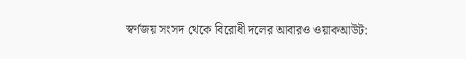স্বর্ণজয় সংসদ থেকে বিরোধী দলের আবারও ওয়াকআউট: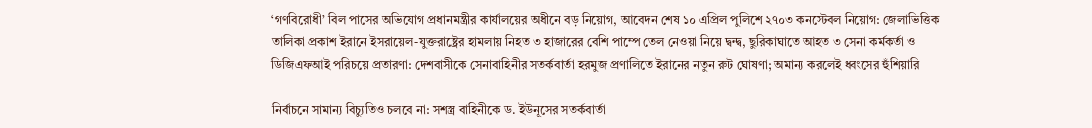‘গণবিরোধী’ বিল পাসের অভিযোগ প্রধানমন্ত্রীর কার্যালয়ের অধীনে বড় নিয়োগ, আবেদন শেষ ১০ এপ্রিল পুলিশে ২৭০৩ কনস্টেবল নিয়োগ: জেলাভিত্তিক তালিকা প্রকাশ ইরানে ইসরায়েল-যুক্তরাষ্ট্রের হামলায় নিহত ৩ হাজারের বেশি পাম্পে তেল নেওয়া নিয়ে দ্বন্দ্ব, ছুরিকাঘাতে আহত ৩ সেনা কর্মকর্তা ও ডিজিএফআই পরিচয়ে প্রতারণা: দেশবাসীকে সেনাবাহিনীর সতর্কবার্তা হরমুজ প্রণালিতে ইরানের নতুন রুট ঘোষণা; অমান্য করলেই ধ্বংসের হুঁশিয়ারি

নির্বাচনে সামান্য বিচ্যুতিও চলবে না: সশস্ত্র বাহিনীকে ড. ইউনূসের সতর্কবার্তা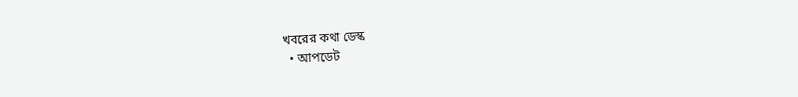খবরের কথা ডেস্ক
  • আপডেট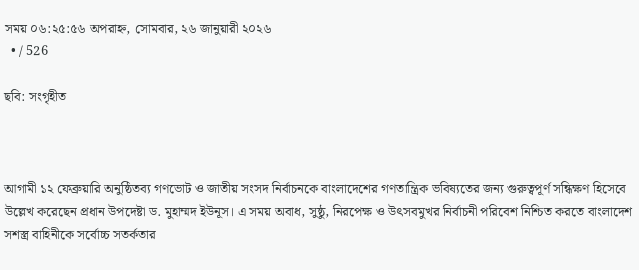সময় ০৬:২৫:৫৬ অপরাহ্ন, সোমবার, ২৬ জানুয়ারী ২০২৬
  • / 526

ছবি: সংগৃহীত



আগামী ১২ ফেব্রুয়ারি অনুষ্ঠিতব্য গণভোট ও জাতীয় সংসদ নির্বাচনকে বাংলাদেশের গণতান্ত্রিক ভবিষ্যতের জন্য গুরুত্বপূর্ণ সন্ধিক্ষণ হিসেবে উল্লেখ করেছেন প্রধান উপদেষ্টা ড. মুহাম্মদ ইউনূস। এ সময় অবাধ, সুষ্ঠু, নিরপেক্ষ ও উৎসবমুখর নির্বাচনী পরিবেশ নিশ্চিত করতে বাংলাদেশ সশস্ত্র বাহিনীকে সর্বোচ্চ সতর্কতার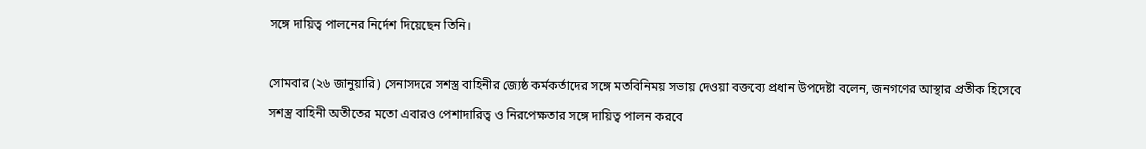সঙ্গে দায়িত্ব পালনের নির্দেশ দিয়েছেন তিনি।

সোমবার (২৬ জানুয়ারি) সেনাসদরে সশস্ত্র বাহিনীর জ্যেষ্ঠ কর্মকর্তাদের সঙ্গে মতবিনিময় সভায় দেওয়া বক্তব্যে প্রধান উপদেষ্টা বলেন, জনগণের আস্থার প্রতীক হিসেবে সশস্ত্র বাহিনী অতীতের মতো এবারও পেশাদারিত্ব ও নিরপেক্ষতার সঙ্গে দায়িত্ব পালন করবে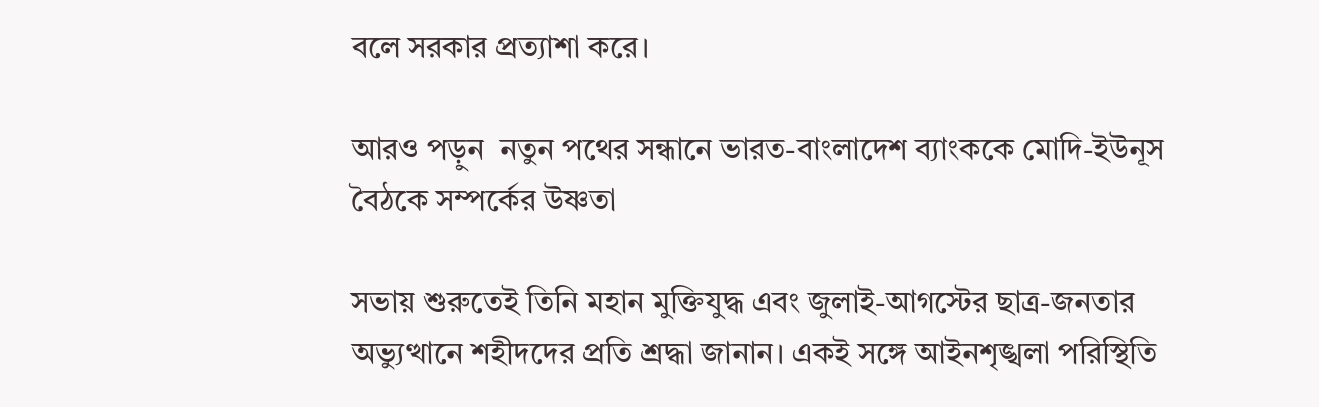বলে সরকার প্রত্যাশা করে।

আরও পড়ুন  নতুন পথের সন্ধানে ভারত-বাংলাদেশ ব্যাংককে মোদি-ইউনূস বৈঠকে সম্পর্কের উষ্ণতা

সভায় শুরুতেই তিনি মহান মুক্তিযুদ্ধ এবং জুলাই-আগস্টের ছাত্র-জনতার অভ্যুত্থানে শহীদদের প্রতি শ্রদ্ধা জানান। একই সঙ্গে আইনশৃঙ্খলা পরিস্থিতি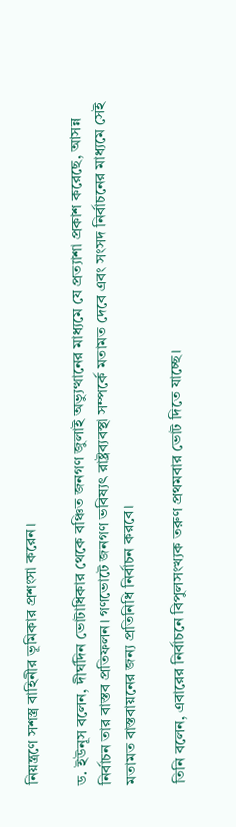নিয়ন্ত্রণে সশস্ত্র বাহিনীর ভূমিকার প্রশংসা করেন।

ড. ইউনূস বলেন, দীর্ঘদিন ভোটাধিকার থেকে বঞ্চিত জনগণ জুলাই অভ্যুত্থানের মাধ্যমে যে প্রত্যাশা প্রকাশ করেছে, আসন্ন নির্বাচন তার বাস্তব প্রতিফলন। গণভোটে জনগণ ভবিষ্যৎ রাষ্ট্রব্যবস্থা সম্পর্কে মতামত দেবে এবং সংসদ নির্বাচনের মাধ্যমে সেই মতামত বাস্তবায়নের জন্য প্রতিনিধি নির্বাচন করবে।

তিনি বলেন, এবারের নির্বাচনে বিপুলসংখ্যক তরুণ প্রথমবার ভোট দিতে যাচ্ছে।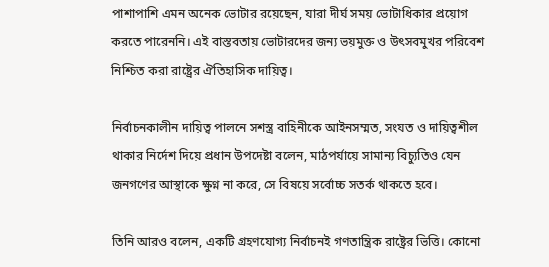পাশাপাশি এমন অনেক ভোটার রয়েছেন, যারা দীর্ঘ সময় ভোটাধিকার প্রয়োগ করতে পারেননি। এই বাস্তবতায় ভোটারদের জন্য ভয়মুক্ত ও উৎসবমুখর পরিবেশ নিশ্চিত করা রাষ্ট্রের ঐতিহাসিক দায়িত্ব।

নির্বাচনকালীন দায়িত্ব পালনে সশস্ত্র বাহিনীকে আইনসম্মত, সংযত ও দায়িত্বশীল থাকার নির্দেশ দিয়ে প্রধান উপদেষ্টা বলেন, মাঠপর্যায়ে সামান্য বিচ্যুতিও যেন জনগণের আস্থাকে ক্ষুণ্ন না করে, সে বিষয়ে সর্বোচ্চ সতর্ক থাকতে হবে।

তিনি আরও বলেন, একটি গ্রহণযোগ্য নির্বাচনই গণতান্ত্রিক রাষ্ট্রের ভিত্তি। কোনো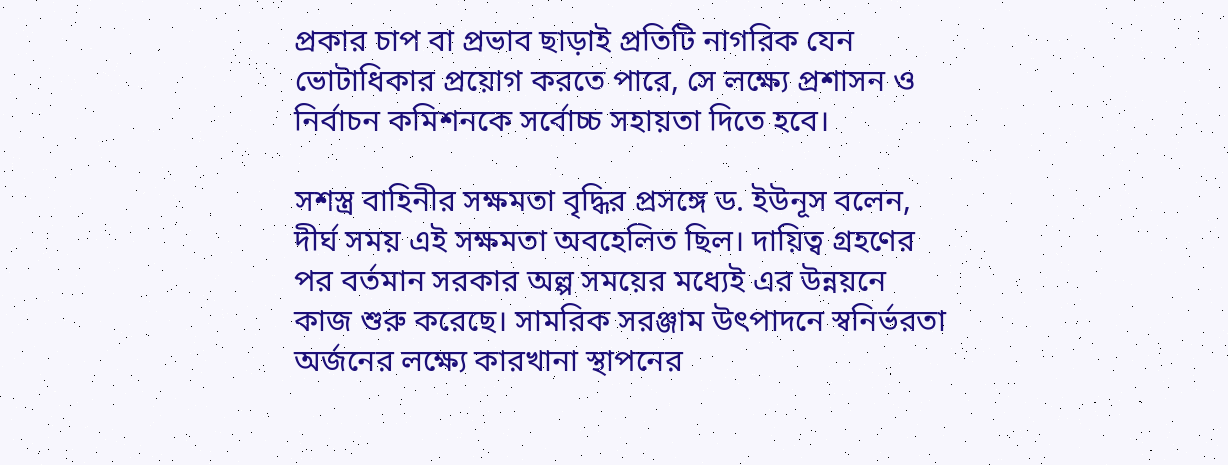প্রকার চাপ বা প্রভাব ছাড়াই প্রতিটি নাগরিক যেন ভোটাধিকার প্রয়োগ করতে পারে, সে লক্ষ্যে প্রশাসন ও নির্বাচন কমিশনকে সর্বোচ্চ সহায়তা দিতে হবে।

সশস্ত্র বাহিনীর সক্ষমতা বৃদ্ধির প্রসঙ্গে ড. ইউনূস বলেন, দীর্ঘ সময় এই সক্ষমতা অবহেলিত ছিল। দায়িত্ব গ্রহণের পর বর্তমান সরকার অল্প সময়ের মধ্যেই এর উন্নয়নে কাজ শুরু করেছে। সামরিক সরঞ্জাম উৎপাদনে স্বনির্ভরতা অর্জনের লক্ষ্যে কারখানা স্থাপনের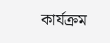কার্যক্রম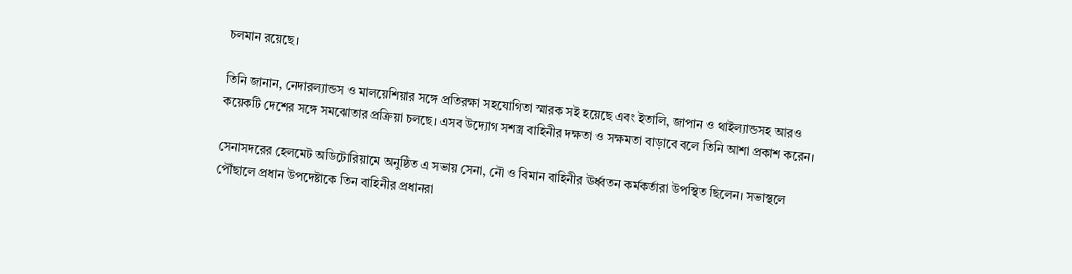চলমান রয়েছে।

তিনি জানান, নেদারল্যান্ডস ও মালয়েশিয়ার সঙ্গে প্রতিরক্ষা সহযোগিতা স্মারক সই হয়েছে এবং ইতালি, জাপান ও থাইল্যান্ডসহ আরও কয়েকটি দেশের সঙ্গে সমঝোতার প্রক্রিয়া চলছে। এসব উদ্যোগ সশস্ত্র বাহিনীর দক্ষতা ও সক্ষমতা বাড়াবে বলে তিনি আশা প্রকাশ করেন।

সেনাসদরের হেলমেট অডিটোরিয়ামে অনুষ্ঠিত এ সভায় সেনা, নৌ ও বিমান বাহিনীর ঊর্ধ্বতন কর্মকর্তারা উপস্থিত ছিলেন। সভাস্থলে পৌঁছালে প্রধান উপদেষ্টাকে তিন বাহিনীর প্রধানরা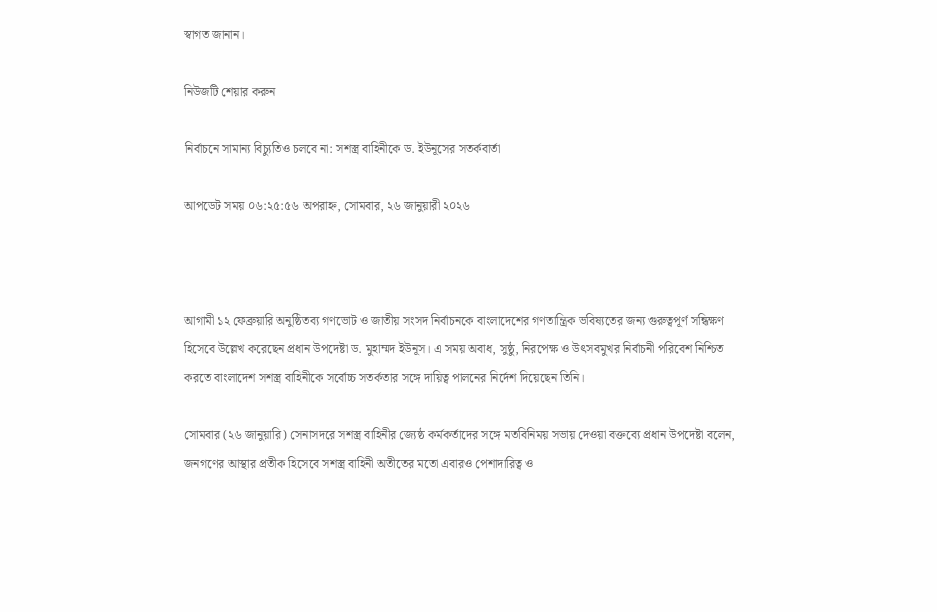স্বাগত জানান।

নিউজটি শেয়ার করুন

নির্বাচনে সামান্য বিচ্যুতিও চলবে না: সশস্ত্র বাহিনীকে ড. ইউনূসের সতর্কবার্তা

আপডেট সময় ০৬:২৫:৫৬ অপরাহ্ন, সোমবার, ২৬ জানুয়ারী ২০২৬



আগামী ১২ ফেব্রুয়ারি অনুষ্ঠিতব্য গণভোট ও জাতীয় সংসদ নির্বাচনকে বাংলাদেশের গণতান্ত্রিক ভবিষ্যতের জন্য গুরুত্বপূর্ণ সন্ধিক্ষণ হিসেবে উল্লেখ করেছেন প্রধান উপদেষ্টা ড. মুহাম্মদ ইউনূস। এ সময় অবাধ, সুষ্ঠু, নিরপেক্ষ ও উৎসবমুখর নির্বাচনী পরিবেশ নিশ্চিত করতে বাংলাদেশ সশস্ত্র বাহিনীকে সর্বোচ্চ সতর্কতার সঙ্গে দায়িত্ব পালনের নির্দেশ দিয়েছেন তিনি।

সোমবার (২৬ জানুয়ারি) সেনাসদরে সশস্ত্র বাহিনীর জ্যেষ্ঠ কর্মকর্তাদের সঙ্গে মতবিনিময় সভায় দেওয়া বক্তব্যে প্রধান উপদেষ্টা বলেন, জনগণের আস্থার প্রতীক হিসেবে সশস্ত্র বাহিনী অতীতের মতো এবারও পেশাদারিত্ব ও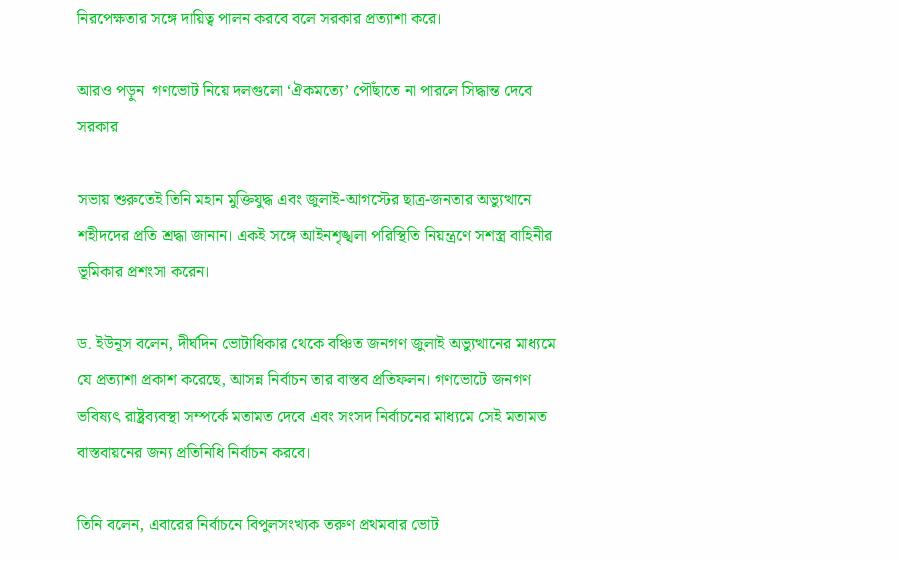নিরপেক্ষতার সঙ্গে দায়িত্ব পালন করবে বলে সরকার প্রত্যাশা করে।

আরও পড়ুন  গণভোট নিয়ে দলগুলো ‘ঐকমত্যে’ পৌঁছাতে না পারলে সিদ্ধান্ত দেবে সরকার

সভায় শুরুতেই তিনি মহান মুক্তিযুদ্ধ এবং জুলাই-আগস্টের ছাত্র-জনতার অভ্যুত্থানে শহীদদের প্রতি শ্রদ্ধা জানান। একই সঙ্গে আইনশৃঙ্খলা পরিস্থিতি নিয়ন্ত্রণে সশস্ত্র বাহিনীর ভূমিকার প্রশংসা করেন।

ড. ইউনূস বলেন, দীর্ঘদিন ভোটাধিকার থেকে বঞ্চিত জনগণ জুলাই অভ্যুত্থানের মাধ্যমে যে প্রত্যাশা প্রকাশ করেছে, আসন্ন নির্বাচন তার বাস্তব প্রতিফলন। গণভোটে জনগণ ভবিষ্যৎ রাষ্ট্রব্যবস্থা সম্পর্কে মতামত দেবে এবং সংসদ নির্বাচনের মাধ্যমে সেই মতামত বাস্তবায়নের জন্য প্রতিনিধি নির্বাচন করবে।

তিনি বলেন, এবারের নির্বাচনে বিপুলসংখ্যক তরুণ প্রথমবার ভোট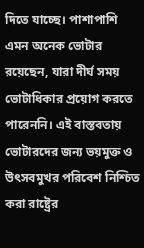দিতে যাচ্ছে। পাশাপাশি এমন অনেক ভোটার রয়েছেন, যারা দীর্ঘ সময় ভোটাধিকার প্রয়োগ করতে পারেননি। এই বাস্তবতায় ভোটারদের জন্য ভয়মুক্ত ও উৎসবমুখর পরিবেশ নিশ্চিত করা রাষ্ট্রের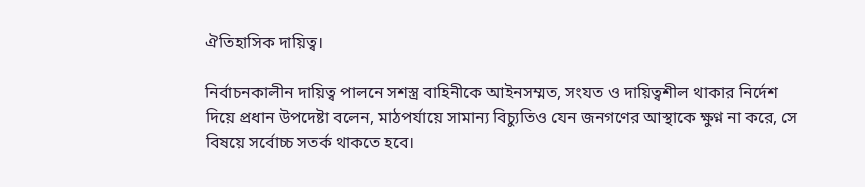ঐতিহাসিক দায়িত্ব।

নির্বাচনকালীন দায়িত্ব পালনে সশস্ত্র বাহিনীকে আইনসম্মত, সংযত ও দায়িত্বশীল থাকার নির্দেশ দিয়ে প্রধান উপদেষ্টা বলেন, মাঠপর্যায়ে সামান্য বিচ্যুতিও যেন জনগণের আস্থাকে ক্ষুণ্ন না করে, সে বিষয়ে সর্বোচ্চ সতর্ক থাকতে হবে।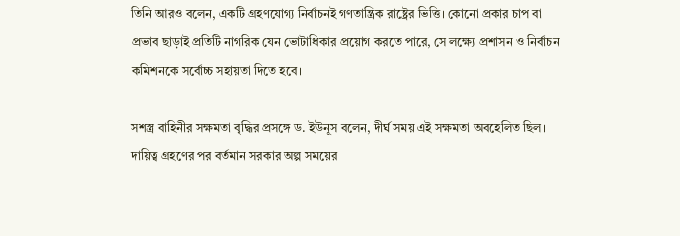তিনি আরও বলেন, একটি গ্রহণযোগ্য নির্বাচনই গণতান্ত্রিক রাষ্ট্রের ভিত্তি। কোনো প্রকার চাপ বা প্রভাব ছাড়াই প্রতিটি নাগরিক যেন ভোটাধিকার প্রয়োগ করতে পারে, সে লক্ষ্যে প্রশাসন ও নির্বাচন কমিশনকে সর্বোচ্চ সহায়তা দিতে হবে।

সশস্ত্র বাহিনীর সক্ষমতা বৃদ্ধির প্রসঙ্গে ড. ইউনূস বলেন, দীর্ঘ সময় এই সক্ষমতা অবহেলিত ছিল। দায়িত্ব গ্রহণের পর বর্তমান সরকার অল্প সময়ের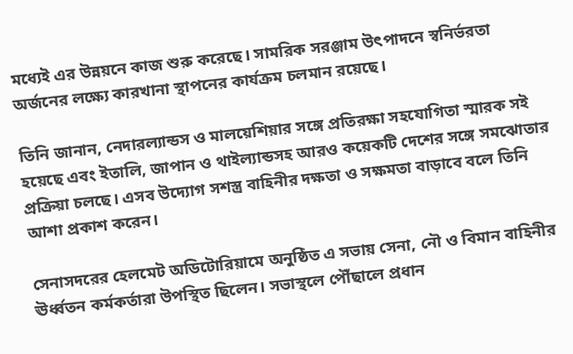মধ্যেই এর উন্নয়নে কাজ শুরু করেছে। সামরিক সরঞ্জাম উৎপাদনে স্বনির্ভরতা অর্জনের লক্ষ্যে কারখানা স্থাপনের কার্যক্রম চলমান রয়েছে।

তিনি জানান, নেদারল্যান্ডস ও মালয়েশিয়ার সঙ্গে প্রতিরক্ষা সহযোগিতা স্মারক সই হয়েছে এবং ইতালি, জাপান ও থাইল্যান্ডসহ আরও কয়েকটি দেশের সঙ্গে সমঝোতার প্রক্রিয়া চলছে। এসব উদ্যোগ সশস্ত্র বাহিনীর দক্ষতা ও সক্ষমতা বাড়াবে বলে তিনি আশা প্রকাশ করেন।

সেনাসদরের হেলমেট অডিটোরিয়ামে অনুষ্ঠিত এ সভায় সেনা, নৌ ও বিমান বাহিনীর ঊর্ধ্বতন কর্মকর্তারা উপস্থিত ছিলেন। সভাস্থলে পৌঁছালে প্রধান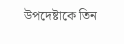উপদেষ্টাকে তিন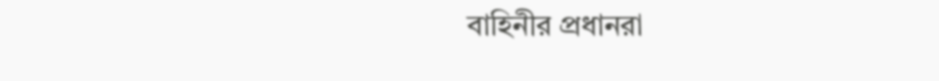বাহিনীর প্রধানরা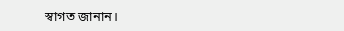স্বাগত জানান।